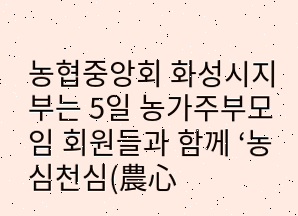농협중앙회 화성시지부는 5일 농가주부모임 회원들과 함께 ‘농심천심(農心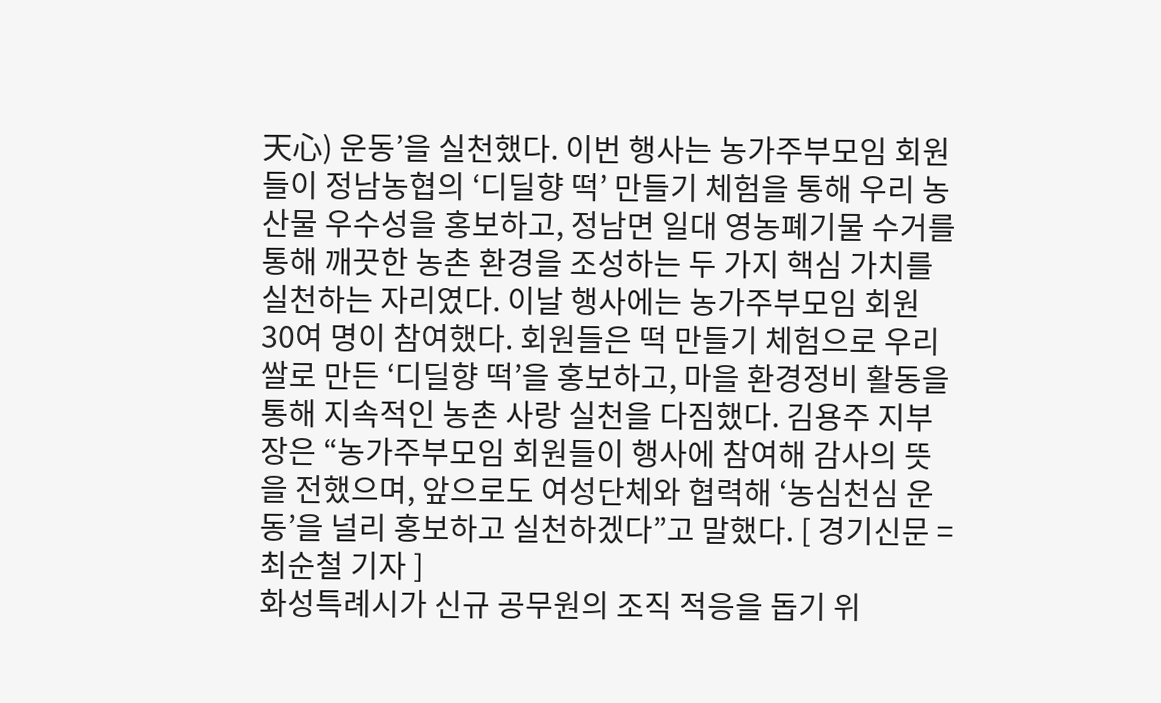天心) 운동’을 실천했다. 이번 행사는 농가주부모임 회원들이 정남농협의 ‘디딜향 떡’ 만들기 체험을 통해 우리 농산물 우수성을 홍보하고, 정남면 일대 영농폐기물 수거를 통해 깨끗한 농촌 환경을 조성하는 두 가지 핵심 가치를 실천하는 자리였다. 이날 행사에는 농가주부모임 회원 30여 명이 참여했다. 회원들은 떡 만들기 체험으로 우리 쌀로 만든 ‘디딜향 떡’을 홍보하고, 마을 환경정비 활동을 통해 지속적인 농촌 사랑 실천을 다짐했다. 김용주 지부장은 “농가주부모임 회원들이 행사에 참여해 감사의 뜻을 전했으며, 앞으로도 여성단체와 협력해 ‘농심천심 운동’을 널리 홍보하고 실천하겠다”고 말했다. [ 경기신문 = 최순철 기자 ]
화성특례시가 신규 공무원의 조직 적응을 돕기 위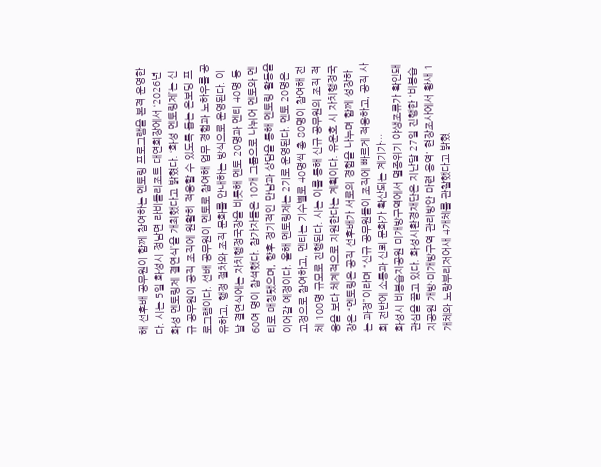해 선후배 공무원이 함께 참여하는 멘토링 프로그램을 본격 운영한다. 시는 5일 화성시 정남면 라비돌리조트 대연회장에서 ‘2026년 화성 멘토링제 결연식’을 개최했다고 밝혔다. ‘화성 멘토링제’는 신규 공무원이 공직 조직에 원활히 적응할 수 있도록 돕는 온보딩 프로그램이다. 선배 공무원이 멘토로 참여해 업무 경험과 노하우를 공유하고, 행정 절차와 조직 문화를 안내하는 방식으로 운영된다. 이날 결연식에는 자치행정국장을 비롯해 멘토 20명과 멘티 40명 등 60여 명이 참석했다. 참가자들은 10개 그룹으로 나뉘어 멘토와 멘티로 매칭됐으며, 향후 정기적인 만남과 상담을 통해 멘토링 활동을 이어갈 예정이다. 올해 멘토링제는 2기로 운영된다. 멘토 20명은 고정으로 참여하고, 멘티는 기수별로 40명씩 총 80명이 참여해 전체 100명 규모로 진행된다. 시는 이를 통해 신규 공무원의 조직 적응을 보다 체계적으로 지원한다는 계획이다. 유운호 시 자치행정국장은 “멘토링은 공직 선후배가 서로의 경험을 나누며 함께 성장하는 과정”이라며 “신규 공무원들이 조직에 빠르게 적응하고, 공직 사회 전반에 소통과 신뢰 문화가 확산되는 계기가…
화성시 비봉습지공원 미개방구역에서 멸종위기 야생조류가 확인돼 관심을 끌고 있다. 화성시환경재단은 지난달 27일 진행한 '비봉습지공원 개방·미개방구역 관리방안 마련 용역' 현장조사에서 황새 1개체와 노랑부리저어새 4개체를 관찰했다고 밝혔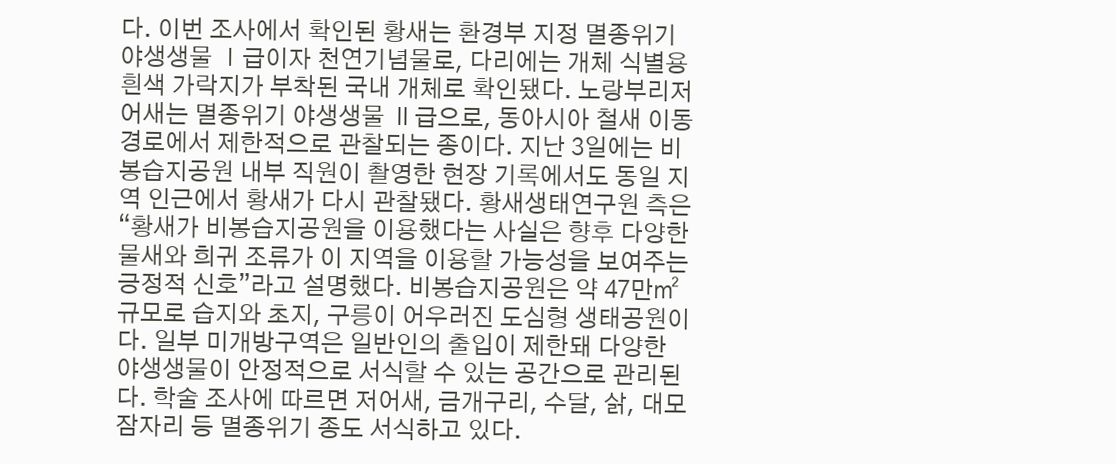다. 이번 조사에서 확인된 황새는 환경부 지정 멸종위기 야생생물 Ⅰ급이자 천연기념물로, 다리에는 개체 식별용 흰색 가락지가 부착된 국내 개체로 확인됐다. 노랑부리저어새는 멸종위기 야생생물 Ⅱ급으로, 동아시아 철새 이동 경로에서 제한적으로 관찰되는 종이다. 지난 3일에는 비봉습지공원 내부 직원이 촬영한 현장 기록에서도 동일 지역 인근에서 황새가 다시 관찰됐다. 황새생태연구원 측은 “황새가 비봉습지공원을 이용했다는 사실은 향후 다양한 물새와 희귀 조류가 이 지역을 이용할 가능성을 보여주는 긍정적 신호”라고 설명했다. 비봉습지공원은 약 47만㎡ 규모로 습지와 초지, 구릉이 어우러진 도심형 생태공원이다. 일부 미개방구역은 일반인의 출입이 제한돼 다양한 야생생물이 안정적으로 서식할 수 있는 공간으로 관리된다. 학술 조사에 따르면 저어새, 금개구리, 수달, 삵, 대모잠자리 등 멸종위기 종도 서식하고 있다.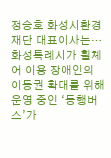정승호 화성시환경재단 대표이사는…
화성특례시가 휠체어 이용 장애인의 이동권 확대를 위해 운영 중인 ‘동행버스’가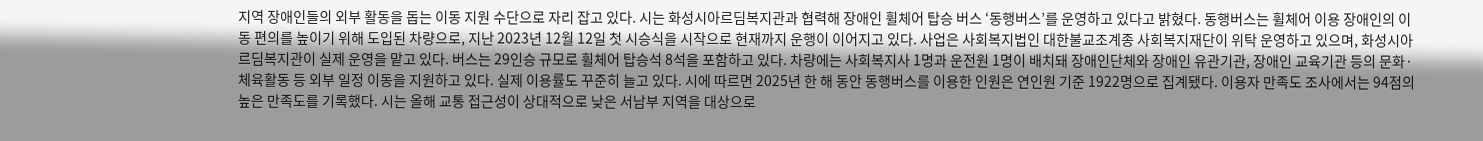지역 장애인들의 외부 활동을 돕는 이동 지원 수단으로 자리 잡고 있다. 시는 화성시아르딤복지관과 협력해 장애인 휠체어 탑승 버스 ‘동행버스’를 운영하고 있다고 밝혔다. 동행버스는 휠체어 이용 장애인의 이동 편의를 높이기 위해 도입된 차량으로, 지난 2023년 12월 12일 첫 시승식을 시작으로 현재까지 운행이 이어지고 있다. 사업은 사회복지법인 대한불교조계종 사회복지재단이 위탁 운영하고 있으며, 화성시아르딤복지관이 실제 운영을 맡고 있다. 버스는 29인승 규모로 휠체어 탑승석 8석을 포함하고 있다. 차량에는 사회복지사 1명과 운전원 1명이 배치돼 장애인단체와 장애인 유관기관, 장애인 교육기관 등의 문화·체육활동 등 외부 일정 이동을 지원하고 있다. 실제 이용률도 꾸준히 늘고 있다. 시에 따르면 2025년 한 해 동안 동행버스를 이용한 인원은 연인원 기준 1922명으로 집계됐다. 이용자 만족도 조사에서는 94점의 높은 만족도를 기록했다. 시는 올해 교통 접근성이 상대적으로 낮은 서남부 지역을 대상으로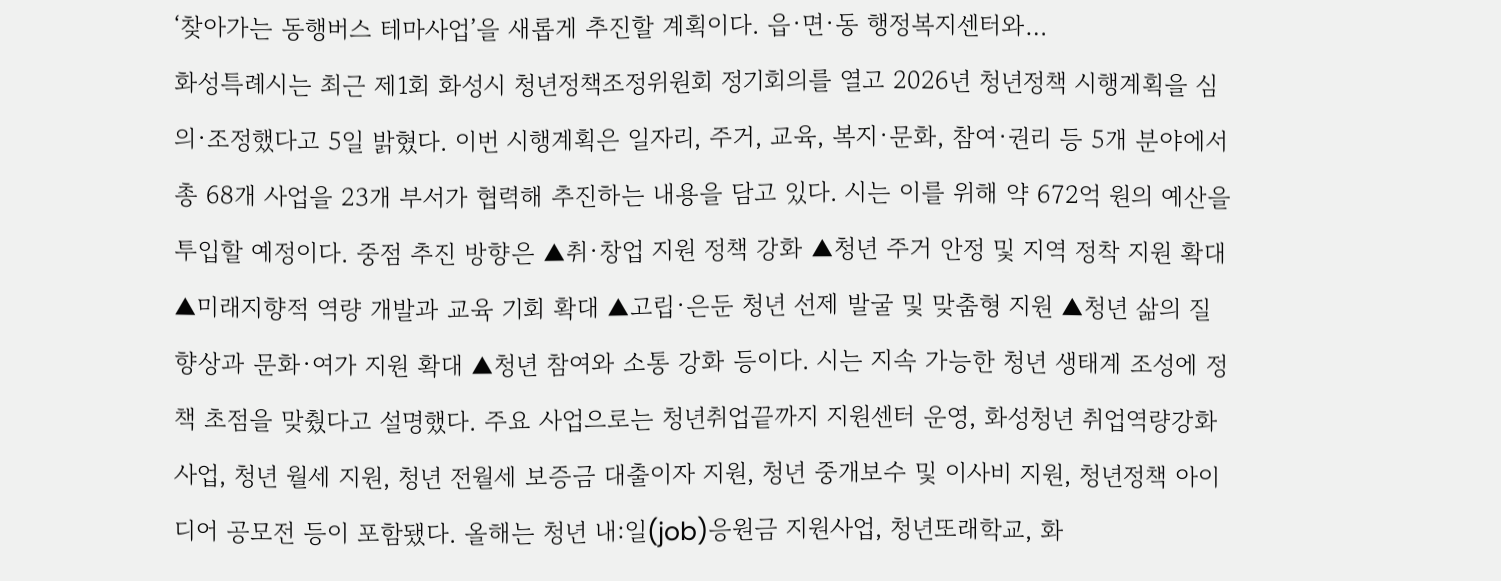‘찾아가는 동행버스 테마사업’을 새롭게 추진할 계획이다. 읍·면·동 행정복지센터와…
화성특례시는 최근 제1회 화성시 청년정책조정위원회 정기회의를 열고 2026년 청년정책 시행계획을 심의·조정했다고 5일 밝혔다. 이번 시행계획은 일자리, 주거, 교육, 복지·문화, 참여·권리 등 5개 분야에서 총 68개 사업을 23개 부서가 협력해 추진하는 내용을 담고 있다. 시는 이를 위해 약 672억 원의 예산을 투입할 예정이다. 중점 추진 방향은 ▲취·창업 지원 정책 강화 ▲청년 주거 안정 및 지역 정착 지원 확대 ▲미래지향적 역량 개발과 교육 기회 확대 ▲고립·은둔 청년 선제 발굴 및 맞춤형 지원 ▲청년 삶의 질 향상과 문화·여가 지원 확대 ▲청년 참여와 소통 강화 등이다. 시는 지속 가능한 청년 생태계 조성에 정책 초점을 맞췄다고 설명했다. 주요 사업으로는 청년취업끝까지 지원센터 운영, 화성청년 취업역량강화 사업, 청년 월세 지원, 청년 전월세 보증금 대출이자 지원, 청년 중개보수 및 이사비 지원, 청년정책 아이디어 공모전 등이 포함됐다. 올해는 청년 내:일(job)응원금 지원사업, 청년또래학교, 화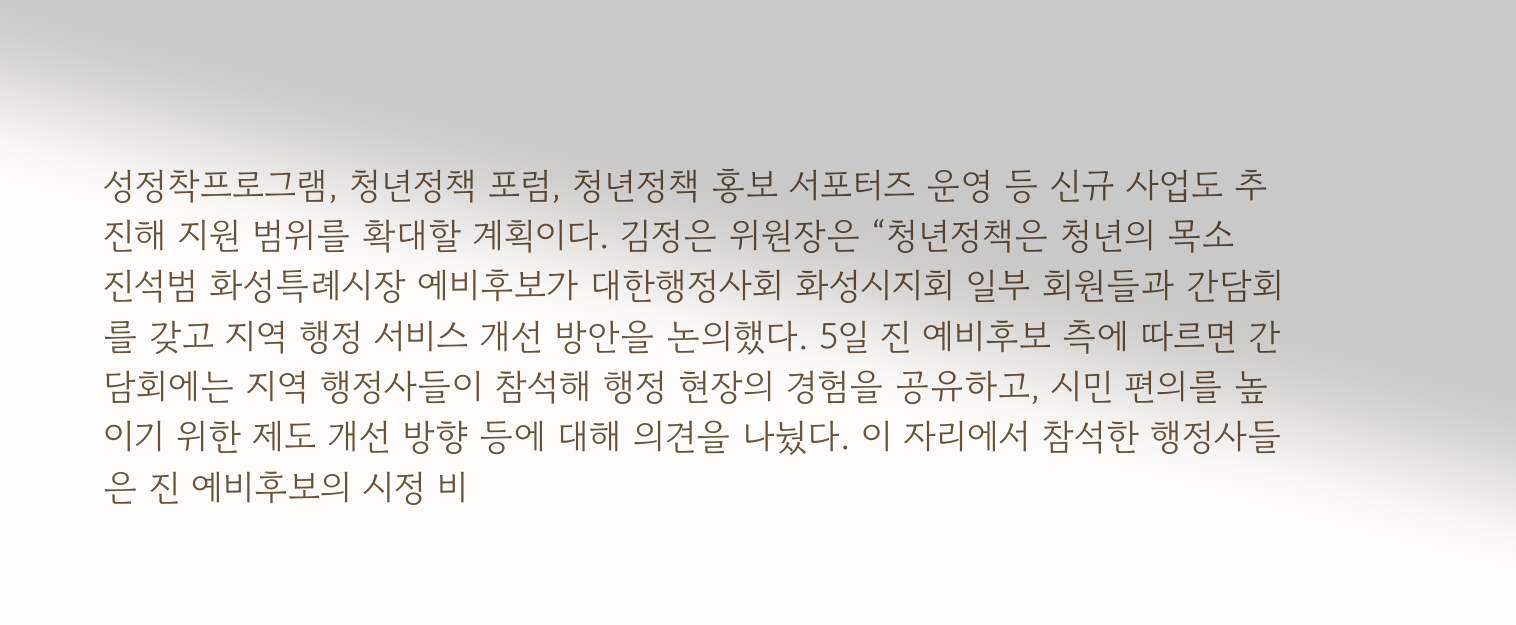성정착프로그램, 청년정책 포럼, 청년정책 홍보 서포터즈 운영 등 신규 사업도 추진해 지원 범위를 확대할 계획이다. 김정은 위원장은 “청년정책은 청년의 목소
진석범 화성특례시장 예비후보가 대한행정사회 화성시지회 일부 회원들과 간담회를 갖고 지역 행정 서비스 개선 방안을 논의했다. 5일 진 예비후보 측에 따르면 간담회에는 지역 행정사들이 참석해 행정 현장의 경험을 공유하고, 시민 편의를 높이기 위한 제도 개선 방향 등에 대해 의견을 나눴다. 이 자리에서 참석한 행정사들은 진 예비후보의 시정 비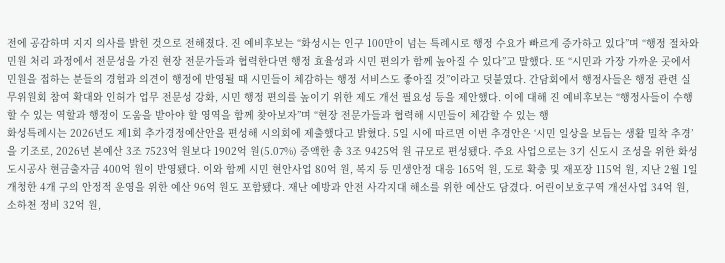전에 공감하며 지지 의사를 밝힌 것으로 전해졌다. 진 예비후보는 “화성시는 인구 100만이 넘는 특례시로 행정 수요가 빠르게 증가하고 있다”며 “행정 절차와 민원 처리 과정에서 전문성을 가진 현장 전문가들과 협력한다면 행정 효율성과 시민 편의가 함께 높아질 수 있다”고 말했다. 또 “시민과 가장 가까운 곳에서 민원을 접하는 분들의 경험과 의견이 행정에 반영될 때 시민들이 체감하는 행정 서비스도 좋아질 것”이라고 덧붙였다. 간담회에서 행정사들은 행정 관련 실무위원회 참여 확대와 인허가 업무 전문성 강화, 시민 행정 편의를 높이기 위한 제도 개선 필요성 등을 제안했다. 이에 대해 진 예비후보는 “행정사들이 수행할 수 있는 역할과 행정이 도움을 받아야 할 영역을 함께 찾아보자”며 “현장 전문가들과 협력해 시민들이 체감할 수 있는 행
화성특례시는 2026년도 제1회 추가경정예산안을 편성해 시의회에 제출했다고 밝혔다. 5일 시에 따르면 이번 추경안은 ‘시민 일상을 보듬는 생활 밀착 추경’을 기조로, 2026년 본예산 3조 7523억 원보다 1902억 원(5.07%) 증액한 총 3조 9425억 원 규모로 편성됐다. 주요 사업으로는 3기 신도시 조성을 위한 화성도시공사 현금출자금 400억 원이 반영됐다. 이와 함께 시민 현안사업 80억 원, 복지 등 민생안정 대응 165억 원, 도로 확충 및 재포장 115억 원, 지난 2월 1일 개청한 4개 구의 안정적 운영을 위한 예산 96억 원도 포함됐다. 재난 예방과 안전 사각지대 해소를 위한 예산도 담겼다. 어린이보호구역 개선사업 34억 원, 소하천 정비 32억 원,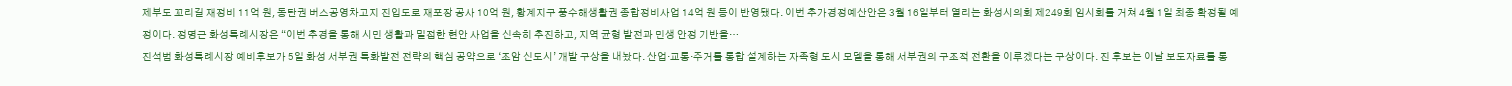제부도 꼬리길 재정비 11억 원, 동탄권 버스공영차고지 진입도로 재포장 공사 10억 원, 황계지구 풍수해생활권 종합정비사업 14억 원 등이 반영됐다. 이번 추가경정예산안은 3월 16일부터 열리는 화성시의회 제249회 임시회를 거쳐 4월 1일 최종 확정될 예정이다. 정명근 화성특례시장은 “이번 추경을 통해 시민 생활과 밀접한 현안 사업을 신속히 추진하고, 지역 균형 발전과 민생 안정 기반을…
진석범 화성특례시장 예비후보가 5일 화성 서부권 특화발전 전략의 핵심 공약으로 ‘조암 신도시’ 개발 구상을 내놨다. 산업·교통·주거를 통합 설계하는 자족형 도시 모델을 통해 서부권의 구조적 전환을 이루겠다는 구상이다. 진 후보는 이날 보도자료를 통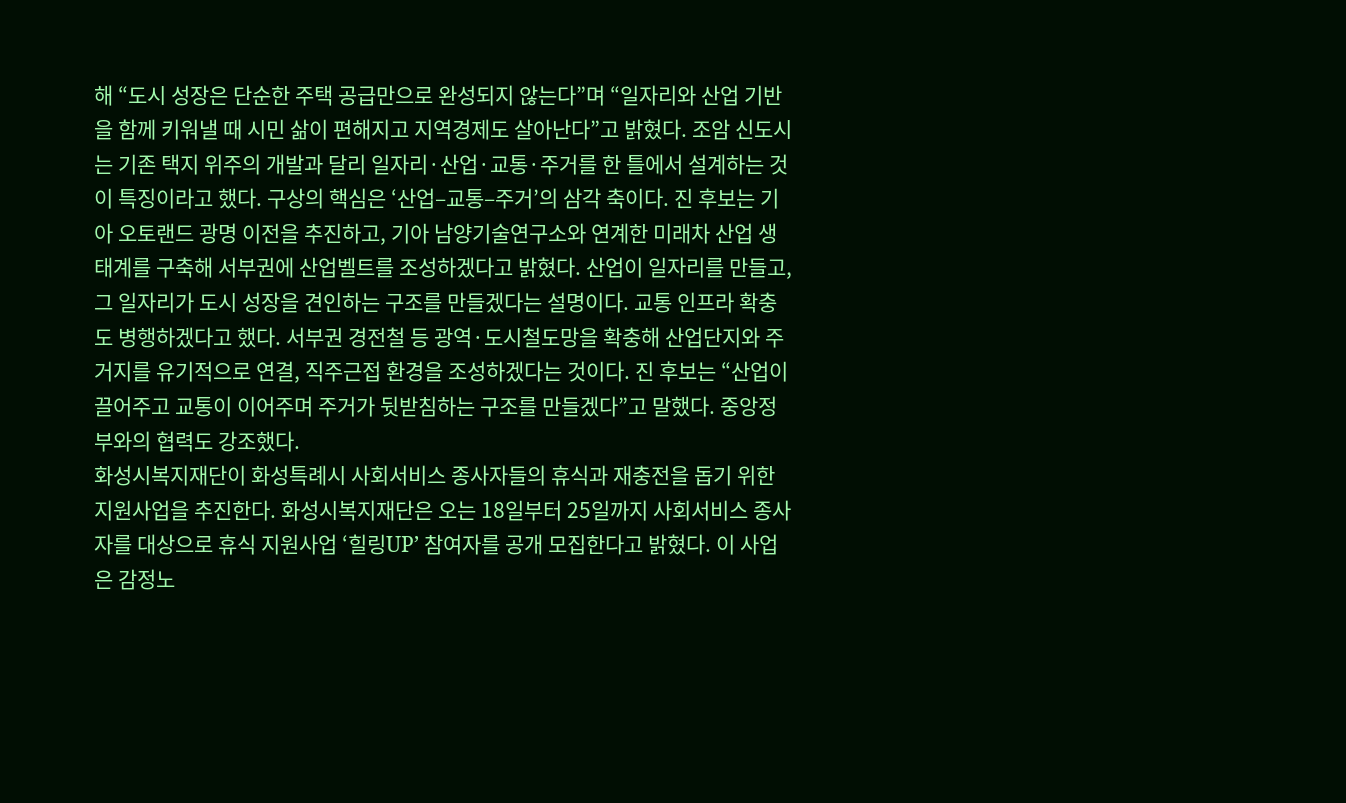해 “도시 성장은 단순한 주택 공급만으로 완성되지 않는다”며 “일자리와 산업 기반을 함께 키워낼 때 시민 삶이 편해지고 지역경제도 살아난다”고 밝혔다. 조암 신도시는 기존 택지 위주의 개발과 달리 일자리·산업·교통·주거를 한 틀에서 설계하는 것이 특징이라고 했다. 구상의 핵심은 ‘산업–교통–주거’의 삼각 축이다. 진 후보는 기아 오토랜드 광명 이전을 추진하고, 기아 남양기술연구소와 연계한 미래차 산업 생태계를 구축해 서부권에 산업벨트를 조성하겠다고 밝혔다. 산업이 일자리를 만들고, 그 일자리가 도시 성장을 견인하는 구조를 만들겠다는 설명이다. 교통 인프라 확충도 병행하겠다고 했다. 서부권 경전철 등 광역·도시철도망을 확충해 산업단지와 주거지를 유기적으로 연결, 직주근접 환경을 조성하겠다는 것이다. 진 후보는 “산업이 끌어주고 교통이 이어주며 주거가 뒷받침하는 구조를 만들겠다”고 말했다. 중앙정부와의 협력도 강조했다.
화성시복지재단이 화성특례시 사회서비스 종사자들의 휴식과 재충전을 돕기 위한 지원사업을 추진한다. 화성시복지재단은 오는 18일부터 25일까지 사회서비스 종사자를 대상으로 휴식 지원사업 ‘힐링UP’ 참여자를 공개 모집한다고 밝혔다. 이 사업은 감정노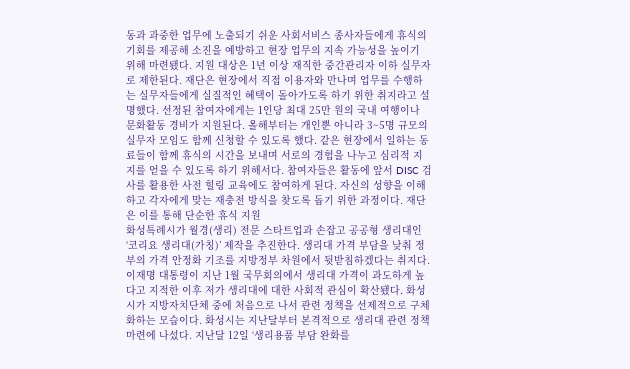동과 과중한 업무에 노출되기 쉬운 사회서비스 종사자들에게 휴식의 기회를 제공해 소진을 예방하고 현장 업무의 지속 가능성을 높이기 위해 마련됐다. 지원 대상은 1년 이상 재직한 중간관리자 이하 실무자로 제한된다. 재단은 현장에서 직접 이용자와 만나며 업무를 수행하는 실무자들에게 실질적인 혜택이 돌아가도록 하기 위한 취지라고 설명했다. 선정된 참여자에게는 1인당 최대 25만 원의 국내 여행이나 문화활동 경비가 지원된다. 올해부터는 개인뿐 아니라 3~5명 규모의 실무자 모임도 함께 신청할 수 있도록 했다. 같은 현장에서 일하는 동료들이 함께 휴식의 시간을 보내며 서로의 경험을 나누고 심리적 지지를 얻을 수 있도록 하기 위해서다. 참여자들은 활동에 앞서 DISC 검사를 활용한 사전 힐링 교육에도 참여하게 된다. 자신의 성향을 이해하고 각자에게 맞는 재충전 방식을 찾도록 돕기 위한 과정이다. 재단은 이를 통해 단순한 휴식 지원
화성특례시가 월경(생리) 전문 스타트업과 손잡고 공공형 생리대인 ‘코리요 생리대(가칭)’ 제작을 추진한다. 생리대 가격 부담을 낮춰 정부의 가격 안정화 기조를 지방정부 차원에서 뒷받침하겠다는 취지다. 이재명 대통령이 지난 1월 국무회의에서 생리대 가격이 과도하게 높다고 지적한 이후 저가 생리대에 대한 사회적 관심이 확산됐다. 화성시가 지방자치단체 중에 처음으로 나서 관련 정책을 선제적으로 구체화하는 모습이다. 화성시는 지난달부터 본격적으로 생리대 관련 정책 마련에 나섰다. 지난달 12일 ‘생리용품 부담 완화를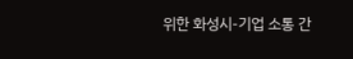위한 화성시-기업 소통 간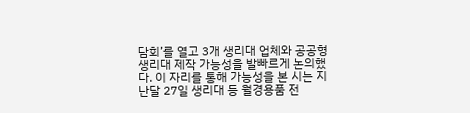담회’를 열고 3개 생리대 업체와 공공형 생리대 제작 가능성을 발빠르게 논의했다. 이 자리를 통해 가능성을 본 시는 지난달 27일 생리대 등 월경용품 전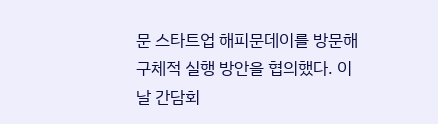문 스타트업 해피문데이를 방문해 구체적 실행 방안을 협의했다. 이날 간담회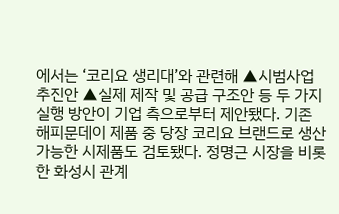에서는 ‘코리요 생리대’와 관련해 ▲시범사업 추진안 ▲실제 제작 및 공급 구조안 등 두 가지 실행 방안이 기업 측으로부터 제안됐다. 기존 해피문데이 제품 중 당장 코리요 브랜드로 생산 가능한 시제품도 검토됐다. 정명근 시장을 비롯한 화성시 관계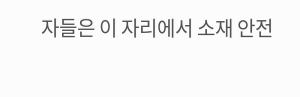자들은 이 자리에서 소재 안전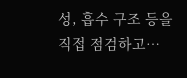성, 흡수 구조 등을 직접 점검하고…